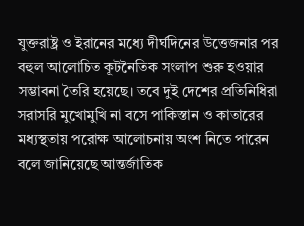যুক্তরাষ্ট্র ও ইরানের মধ্যে দীর্ঘদিনের উত্তেজনার পর বহুল আলোচিত কূটনৈতিক সংলাপ শুরু হওয়ার সম্ভাবনা তৈরি হয়েছে। তবে দুই দেশের প্রতিনিধিরা সরাসরি মুখোমুখি না বসে পাকিস্তান ও কাতারের মধ্যস্থতায় পরোক্ষ আলোচনায় অংশ নিতে পারেন বলে জানিয়েছে আন্তর্জাতিক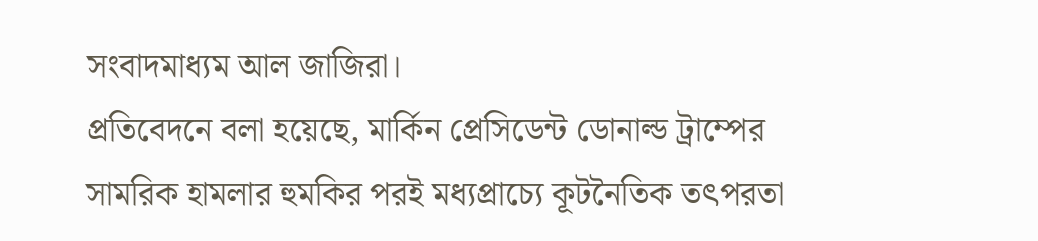সংবাদমাধ্যম আল জাজিরা।
প্রতিবেদনে বলা হয়েছে, মার্কিন প্রেসিডেন্ট ডোনাল্ড ট্রাম্পের সামরিক হামলার হুমকির পরই মধ্যপ্রাচ্যে কূটনৈতিক তৎপরতা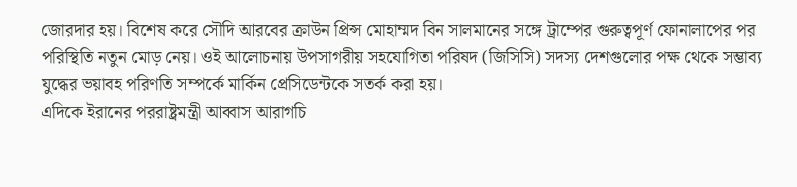জোরদার হয়। বিশেষ করে সৌদি আরবের ক্রাউন প্রিন্স মোহাম্মদ বিন সালমানের সঙ্গে ট্রাম্পের গুরুত্বপূর্ণ ফোনালাপের পর পরিস্থিতি নতুন মোড় নেয়। ওই আলোচনায় উপসাগরীয় সহযোগিতা পরিষদ (জিসিসি) সদস্য দেশগুলোর পক্ষ থেকে সম্ভাব্য যুদ্ধের ভয়াবহ পরিণতি সম্পর্কে মার্কিন প্রেসিডেন্টকে সতর্ক করা হয়।
এদিকে ইরানের পররাষ্ট্রমন্ত্রী আব্বাস আরাগচি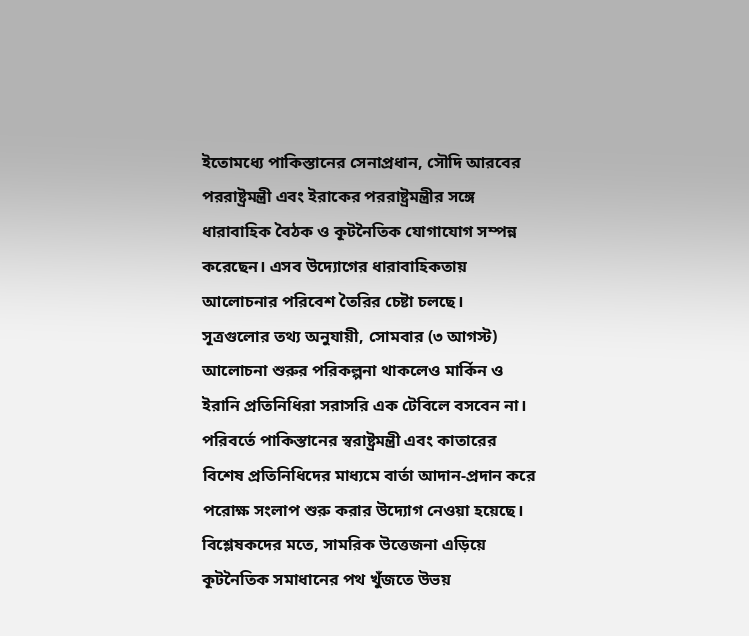ইতোমধ্যে পাকিস্তানের সেনাপ্রধান, সৌদি আরবের পররাষ্ট্রমন্ত্রী এবং ইরাকের পররাষ্ট্রমন্ত্রীর সঙ্গে ধারাবাহিক বৈঠক ও কূটনৈতিক যোগাযোগ সম্পন্ন করেছেন। এসব উদ্যোগের ধারাবাহিকতায় আলোচনার পরিবেশ তৈরির চেষ্টা চলছে।
সূত্রগুলোর তথ্য অনুযায়ী, সোমবার (৩ আগস্ট) আলোচনা শুরুর পরিকল্পনা থাকলেও মার্কিন ও ইরানি প্রতিনিধিরা সরাসরি এক টেবিলে বসবেন না। পরিবর্তে পাকিস্তানের স্বরাষ্ট্রমন্ত্রী এবং কাতারের বিশেষ প্রতিনিধিদের মাধ্যমে বার্তা আদান-প্রদান করে পরোক্ষ সংলাপ শুরু করার উদ্যোগ নেওয়া হয়েছে।
বিশ্লেষকদের মতে, সামরিক উত্তেজনা এড়িয়ে কূটনৈতিক সমাধানের পথ খুঁজতে উভয়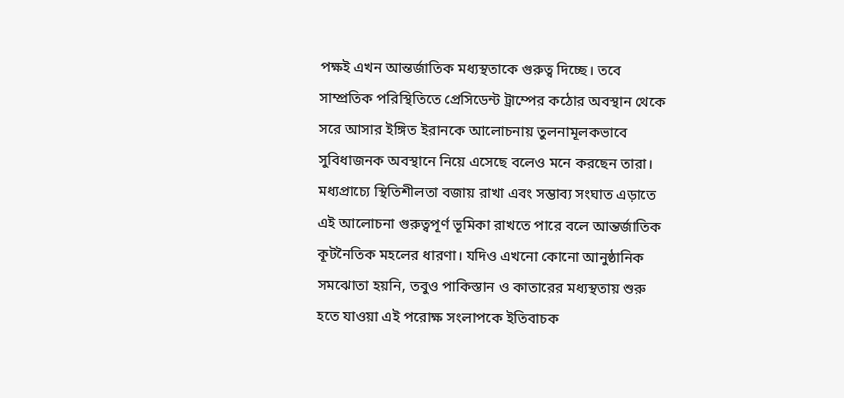পক্ষই এখন আন্তর্জাতিক মধ্যস্থতাকে গুরুত্ব দিচ্ছে। তবে সাম্প্রতিক পরিস্থিতিতে প্রেসিডেন্ট ট্রাম্পের কঠোর অবস্থান থেকে সরে আসার ইঙ্গিত ইরানকে আলোচনায় তুলনামূলকভাবে সুবিধাজনক অবস্থানে নিয়ে এসেছে বলেও মনে করছেন তারা।
মধ্যপ্রাচ্যে স্থিতিশীলতা বজায় রাখা এবং সম্ভাব্য সংঘাত এড়াতে এই আলোচনা গুরুত্বপূর্ণ ভূমিকা রাখতে পারে বলে আন্তর্জাতিক কূটনৈতিক মহলের ধারণা। যদিও এখনো কোনো আনুষ্ঠানিক সমঝোতা হয়নি, তবুও পাকিস্তান ও কাতারের মধ্যস্থতায় শুরু হতে যাওয়া এই পরোক্ষ সংলাপকে ইতিবাচক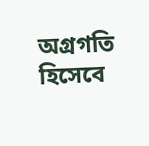অগ্রগতি হিসেবে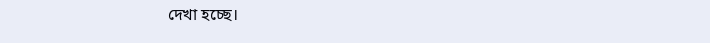দেখা হচ্ছে।